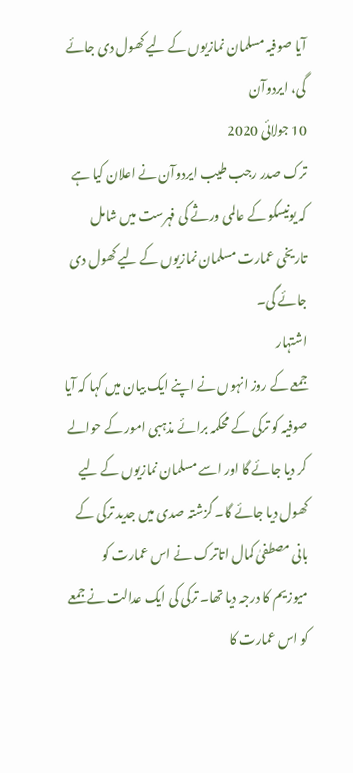آیا صوفیہ مسلمان نمازیوں کے لیے کھول دی جائے گی، ایردوآن
10 جولائی 2020
ترک صدر رجب طیب ایردوآن نے اعلان کیا ہے کہ یونیسکو کے عالمی ورثے کی فہرست میں شامل تاریخی عمارت مسلمان نمازیوں کے لیے کھول دی جائے گی۔
اشتہار
جمعے کے روز انہوں نے اپنے ایک بیان میں کہا کہ آیا صوفیہ کو ترکی کے محکمہ برائے مذہبی امور کے حوالے کر دیا جائے گا اور اسے مسلمان نمازیوں کے لیے کھول دیا جائے گا۔ گزشتہ صدی میں جدید ترکی کے بانی مصطفیٰ کمال اتاترک نے اس عمارت کو میوزیم کا درجہ دیا تھا۔ ترکی کی ایک عدالت نے جمعے کو اس عمارت کا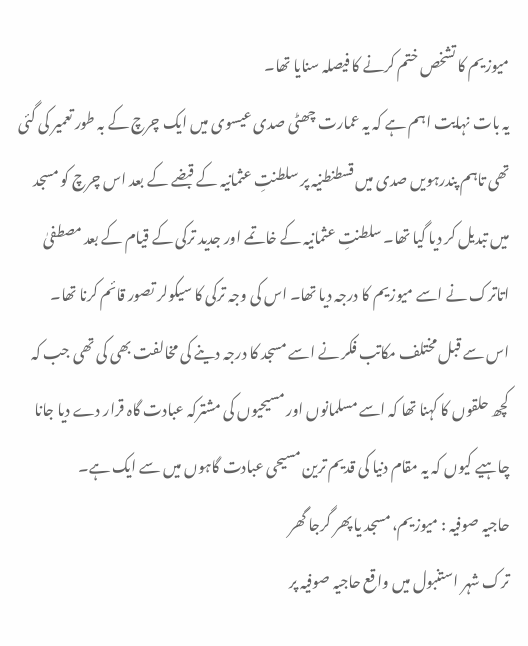میوزیم کا تشخص ختم کرنے کا فیصلہ سنایا تھا۔
یہ بات نہایت اہم ہے کہ یہ عمارت چھٹی صدی عیسوی میں ایک چرچ کے بہ طور تعمیر کی گئی تھی تاہم پندرہویں صدی میں قسطنطنیہ پر سلطنتِ عثمانیہ کے قبضے کے بعد اس چرچ کو مسجد میں تبدیل کر دیا گیا تھا۔ سلطنتِ عثمانیہ کے خاتمے اور جدید ترکی کے قیام کے بعد مصطفیٰ اتاترک نے اسے میوزیم کا درجہ دیا تھا۔ اس کی وجہ ترکی کا سیکولر تصور قائم کرنا تھا۔
اس سے قبل مختلف مکاتب فکر نے اسے مسجد کا درجہ دینے کی مخالفت بھی کی تھی جب کہ کچھ حلقوں کا کہنا تھا کہ اسے مسلمانوں اور مسیحیوں کی مشترکہ عبادت گاہ قرار دے دیا جانا چاہیے کیوں کہ یہ مقام دنیا کی قدیم ترین مسیحی عبادت گاہوں میں سے ایک ہے۔
حاجیہ صوفیہ : میوزیم، مسجد یا پھر گرجا گھر
ترک شہر استنبول میں واقع حاجیہ صوفیہ پر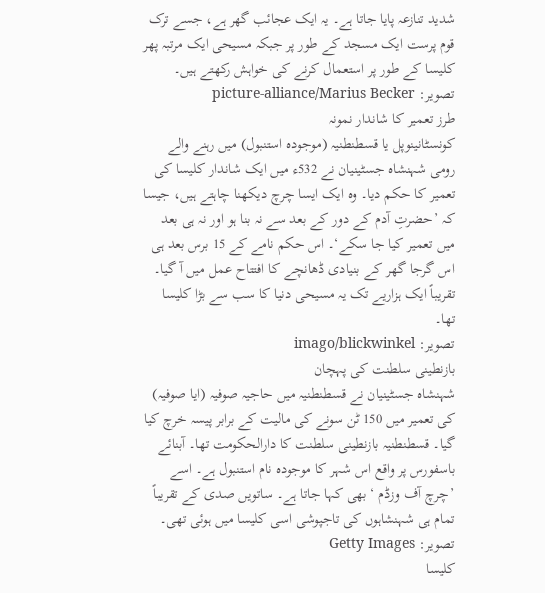شدید تنازعہ پایا جاتا ہے۔ یہ ایک عجائب گھر ہے، جسے ترک قوم پرست ایک مسجد کے طور پر جبکہ مسیحی ایک مرتبہ پھر کلیسا کے طور پر استعمال کرنے کی خواہش رکھتے ہیں۔
تصویر: picture-alliance/Marius Becker
طرز تعمیر کا شاندار نمونہ
کونسٹانینوپل یا قسطنطنیہ (موجودہ استنبول) میں رہنے والے رومی شہنشاہ جسٹینیان نے 532ء میں ایک شاندار کلیسا کی تعمیر کا حکم دیا۔ وہ ایک ایسا چرچ دیکھنا چاہتے ہیں، جیسا کہ ’حضرتِ آدم کے دور کے بعد سے نہ بنا ہو اور نہ ہی بعد میں تعمیر کیا جا سکے‘۔ اس حکم نامے کے 15 برس بعد ہی اس گرجا گھر کے بنیادی ڈھانچے کا افتتاح عمل میں آ گیا۔ تقریباً ایک ہزاریے تک یہ مسیحی دنیا کا سب سے بڑا کلیسا تھا۔
تصویر: imago/blickwinkel
بازنطینی سلطنت کی پہچان
شہنشاہ جسٹینیان نے قسطنطنیہ میں حاجیہ صوفیہ (ایا صوفیہ) کی تعمیر میں 150 ٹن سونے کی مالیت کے برابر پیسہ خرچ کیا گیا۔ قسطنطنیہ بازنطینی سلطنت کا دارالحکومت تھا۔ آبنائے باسفورس پر واقع اس شہر کا موجودہ نام استنبول ہے۔ اسے ’چرچ آف وزڈم ‘ بھی کہا جاتا ہے۔ ساتویں صدی کے تقریباً تمام ہی شہنشاہوں کی تاجپوشی اسی کلیسا میں ہوئی تھی۔
تصویر: Getty Images
کلیسا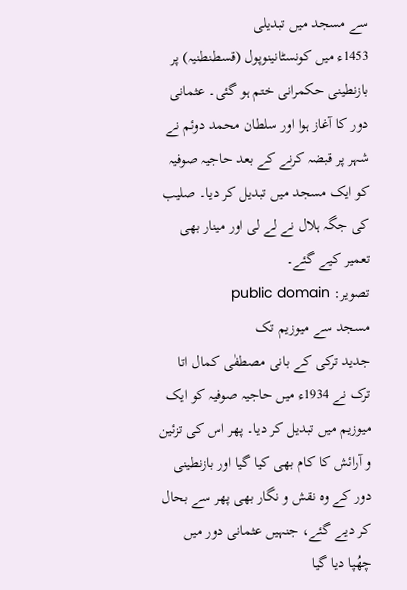سے مسجد میں تبدیلی
1453ء میں کونسٹانینوپول (قسطنطنیہ) پر بازنطینی حکمرانی ختم ہو گئی۔ عثمانی دور کا آغاز ہوا اور سلطان محمد دوئم نے شہر پر قبضہ کرنے کے بعد حاجیہ صوفیہ کو ایک مسجد میں تبدیل کر دیا۔ صلیب کی جگہ ہلال نے لے لی اور مینار بھی تعمیر کیے گئے۔
تصویر: public domain
مسجد سے میوزیم تک
جدید ترکی کے بانی مصطفٰی کمال اتا ترک نے 1934ء میں حاجیہ صوفیہ کو ایک میوزیم میں تبدیل کر دیا۔ پھر اس کی تزئین و آرائش کا کام بھی کیا گیا اور بازنطینی دور کے وہ نقش و نگار بھی پھر سے بحال کر دیے گئے، جنہیں عثمانی دور میں چھُپا دیا گیا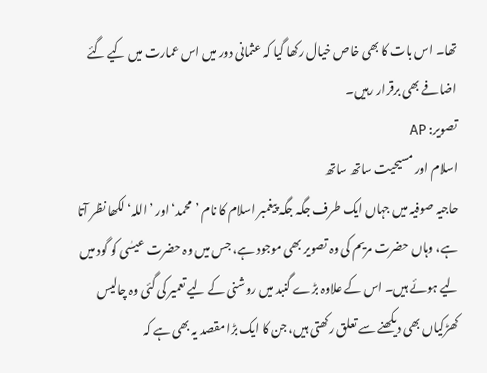تھا۔ اس بات کا بھی خاص خیال رکھا گیا کہ عثمانی دور میں اس عمارت میں کیے گئے اضافے بھی برقرار رہیں۔
تصویر: AP
اسلام اور مسیحیت ساتھ ساتھ
حاجیہ صوفیہ میں جہاں ایک طرف جگہ جگہ پیغمبر اسلام کا نام ’محمد‘ اور ’اللہ‘ لکھا نظر آتا ہے، وہاں حضرت مریم کی وہ تصویر بھی موجود ہے، جس میں وہ حضرت عیسٰی کو گود میں لیے ہوئے ہیں۔ اس کے علاوہ بڑے گنبد میں روشنی کے لیے تعمیر کی گئی وہ چالیس کھڑکیاں بھی دیکھنے سے تعلق رکھتی ہیں، جن کا ایک بڑا مقصد یہ بھی ہے کہ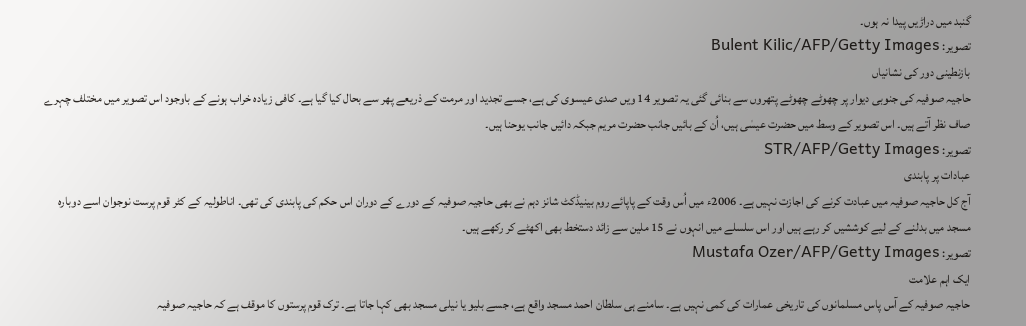گنبد میں دراڑیں پیدا نہ ہوں۔
تصویر: Bulent Kilic/AFP/Getty Images
بازنطینی دور کی نشانیاں
حاجیہ صوفیہ کی جنوبی دیوار پر چھوٹے چھوٹے پتھروں سے بنائی گئی یہ تصویر 14 ویں صدی عیسوی کی ہے، جسے تجدید اور مرمت کے ذریعے پھر سے بحال کیا گیا ہے۔ کافی زیادہ خراب ہونے کے باوجود اس تصویر میں مختلف چہرے صاف نظر آتے ہیں۔ اس تصویر کے وسط میں حضرت عیسٰی ہیں، اُن کے بائیں جانب حضرت مریم جبکہ دائیں جانب یوحنا ہیں۔
تصویر: STR/AFP/Getty Images
عبادات پر پابندی
آج کل حاجیہ صوفیہ میں عبادت کرنے کی اجازت نہیں ہے۔ 2006ء میں اُس وقت کے پاپائے روم بینیڈکٹ شانز دہم نے بھی حاجیہ صوفیہ کے دورے کے دوران اس حکم کی پابندی کی تھی۔ اناطولیہ کے کٹر قوم پرست نوجوان اسے دوبارہ مسجد میں بدلنے کے لیے کوششیں کر رہے ہیں اور اس سلسلے میں انہوں نے 15 ملین سے زائد دستخط بھی اکھٹے کر رکھے ہیں۔
تصویر: Mustafa Ozer/AFP/Getty Images
ایک اہم علامت
حاجیہ صوفیہ کے آس پاس مسلمانوں کی تاریخی عمارات کی کمی نہیں ہے۔ سامنے ہی سلطان احمد مسجد واقع ہے، جسے بلیو یا نیلی مسجد بھی کہا جاتا ہے۔ ترک قوم پرستوں کا موقف ہے کہ حاجیہ صوفیہ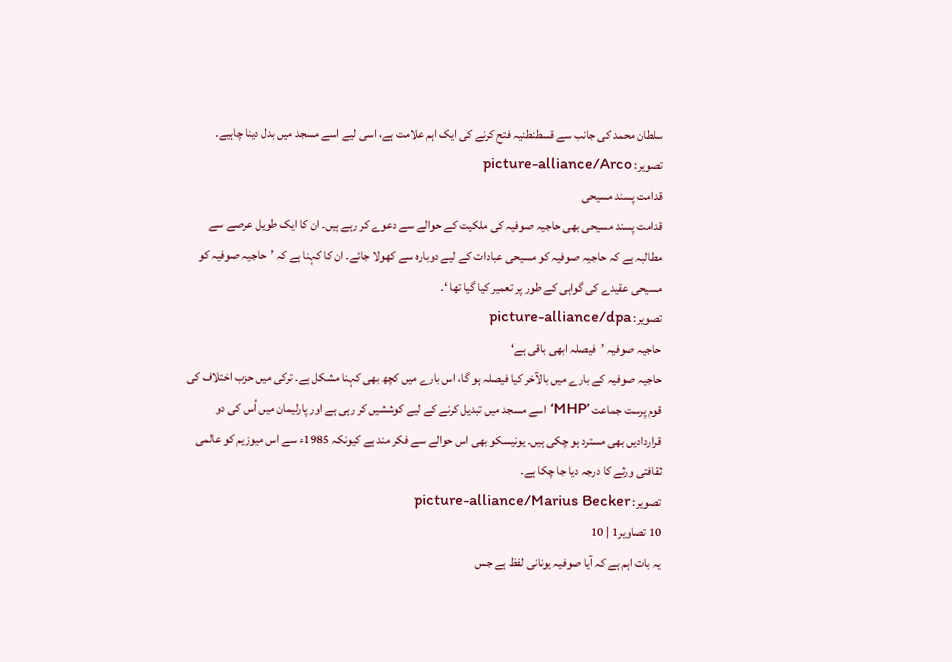سلطان محمد کی جانب سے قسطنطنیہ فتح کرنے کی ایک اہم علامت ہے، اسی لیے اسے مسجد میں بدل دینا چاہیے۔
تصویر: picture-alliance/Arco
قدامت پسند مسیحی
قدامت پسند مسیحی بھی حاجیہ صوفیہ کی ملکیت کے حوالے سے دعوے کر رہے ہیں۔ ان کا ایک طویل عرصے سے مطالبہ ہے کہ حاجیہ صوفیہ کو مسیحی عبادات کے لیے دوبارہ سے کھولا جائے۔ ان کا کہنا ہے کہ ’حاجیہ صوفیہ کو مسیحی عقیدے کی گواہی کے طور پر تعمیر کیا گیا تھا ‘۔
تصویر: picture-alliance/dpa
حاجیہ صوفیہ ’فیصلہ ابھی باقی ہے‘
حاجیہ صوفیہ کے بارے میں بالآخر کیا فیصلہ ہو گا، اس بارے میں کچھ بھی کہنا مشکل ہے۔ ترکی میں حزب اختلاف کی قوم پرست جماعت ’MHP‘ اسے مسجد میں تبدیل کرنے کے لیے کوششیں کر رہی ہے اور پارلیمان میں اُس کی دو قراردادیں بھی مسترد ہو چکی ہیں۔ یونیسکو بھی اس حوالے سے فکر مند ہے کیونکہ 1985ء سے اس میوزیم کو عالمی ثقافتی ورثے کا درجہ دیا جا چکا ہے۔
تصویر: picture-alliance/Marius Becker
10 تصاویر1 | 10
یہ بات اہم ہے کہ آیا صوفیہ یونانی لفظ ہے جس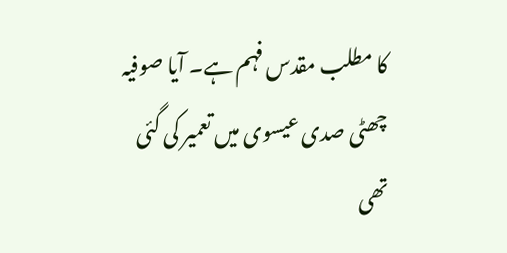کا مطلب مقدس فہم ہے۔ آیا صوفیہ چھٹی صدی عیسوی میں تعمیر کی گئی تھی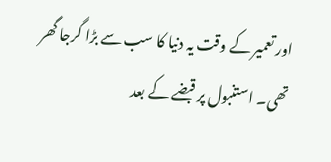اور تعمیر کے وقت یہ دنیا کا سب سے بڑا گرجا گھر تھی۔ استنبول پر قبضے کے بعد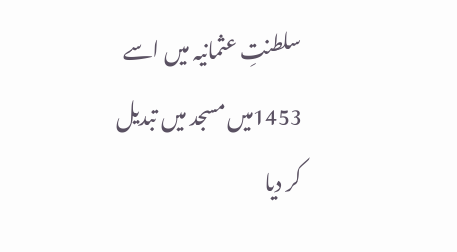سلطنتِ عثمانیہ میں اسے 1453میں مسجد میں تبدیل کر دیا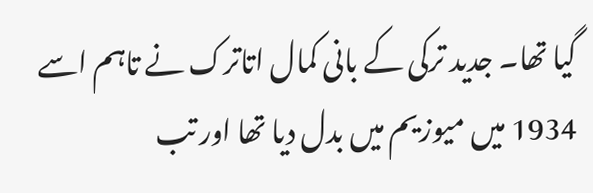گیا تھا۔ جدید ترکی کے بانی کمال اتاترک نے تاہم اسے 1934 میں میوزیم میں بدل دیا تھا اور تب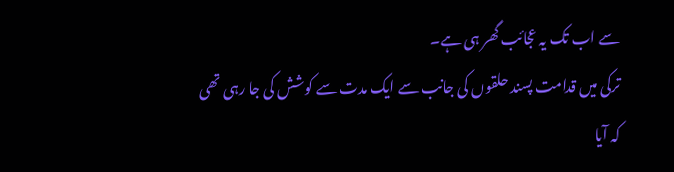سے اب تک یہ عجائب گھر ہی ہے۔
ترکی میں قدامت پسند حلقوں کی جانب سے ایک مدت سے کوشش کی جا رہی تھی کہ آیا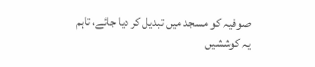صوفیہ کو مسجد میں تبدیل کر دیا جائے، تاہم یہ کوششیں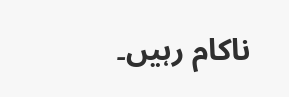ناکام رہیں۔